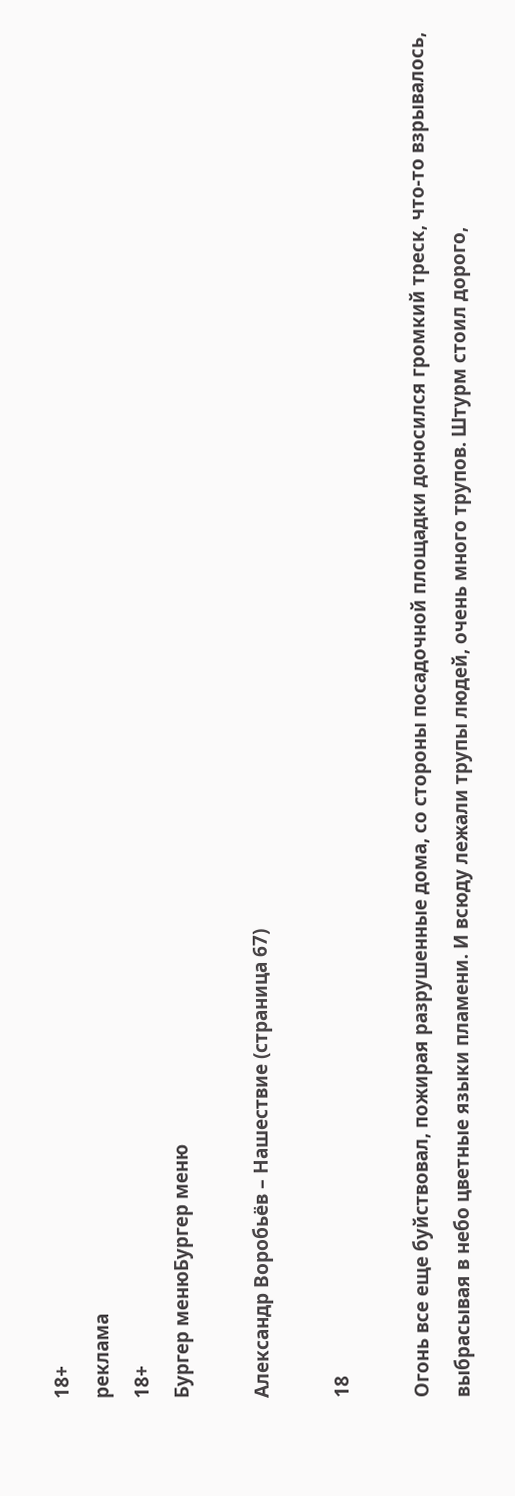18+
реклама
18+
Бургер менюБургер меню

Александр Воробьёв – Нашествие (страница 67)

18

Огонь все еще буйствовал, пожирая разрушенные дома, со стороны посадочной площадки доносился громкий треск, что-то взрывалось, выбрасывая в небо цветные языки пламени. И всюду лежали трупы людей, очень много трупов. Штурм стоил дорого,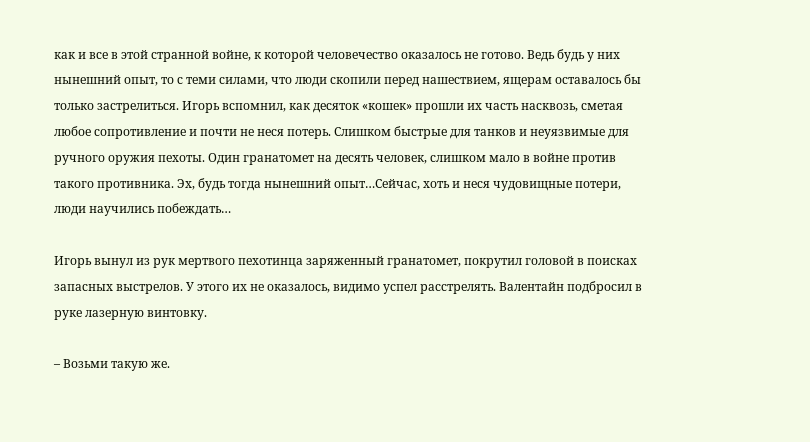как и все в этой странной войне, к которой человечество оказалось не готово. Ведь будь у них нынешний опыт, то с теми силами, что люди скопили перед нашествием, ящерам оставалось бы только застрелиться. Игорь вспомнил, как десяток «кошек» прошли их часть насквозь, сметая любое сопротивление и почти не неся потерь. Слишком быстрые для танков и неуязвимые для ручного оружия пехоты. Один гранатомет на десять человек, слишком мало в войне против такого противника. Эх, будь тогда нынешний опыт…Сейчас, хоть и неся чудовищные потери, люди научились побеждать…

Игорь вынул из рук мертвого пехотинца заряженный гранатомет, покрутил головой в поисках запасных выстрелов. У этого их не оказалось, видимо успел расстрелять. Валентайн подбросил в руке лазерную винтовку.

– Возьми такую же.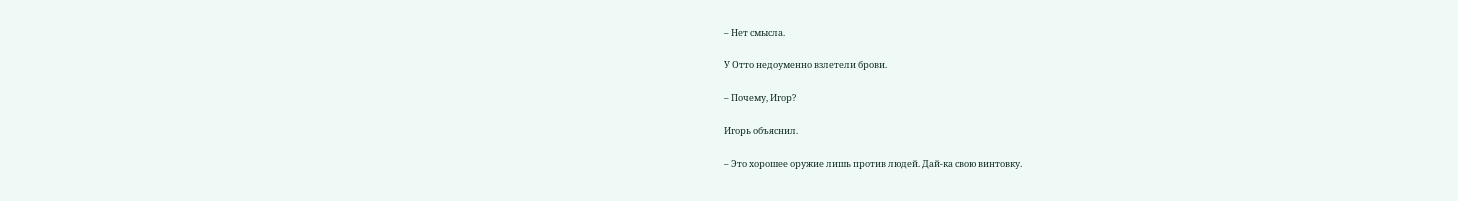– Нет смысла.

У Отто недоуменно взлетели брови.

– Почему, Игор?

Игорь объяснил.

– Это хорошее оружие лишь против людей. Дай-ка свою винтовку.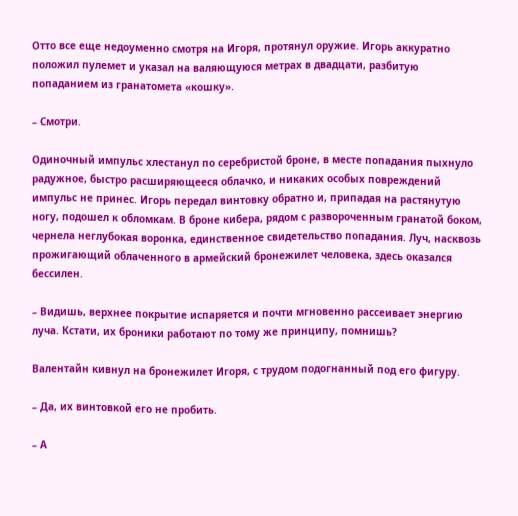Отто все еще недоуменно смотря на Игоря, протянул оружие. Игорь аккуратно положил пулемет и указал на валяющуюся метрах в двадцати, разбитую попаданием из гранатомета «кошку».

– Смотри.

Одиночный импульс хлестанул по серебристой броне, в месте попадания пыхнуло радужное, быстро расширяющееся облачко, и никаких особых повреждений импульс не принес. Игорь передал винтовку обратно и, припадая на растянутую ногу, подошел к обломкам. В броне кибера, рядом с развороченным гранатой боком, чернела неглубокая воронка, единственное свидетельство попадания. Луч, насквозь прожигающий облаченного в армейский бронежилет человека, здесь оказался бессилен.

– Видишь, верхнее покрытие испаряется и почти мгновенно рассеивает энергию луча. Кстати, их броники работают по тому же принципу, помнишь?

Валентайн кивнул на бронежилет Игоря, с трудом подогнанный под его фигуру.

– Да, их винтовкой его не пробить.

– А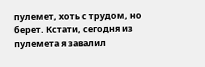пулемет, хоть с трудом, но берет. Кстати, сегодня из пулемета я завалил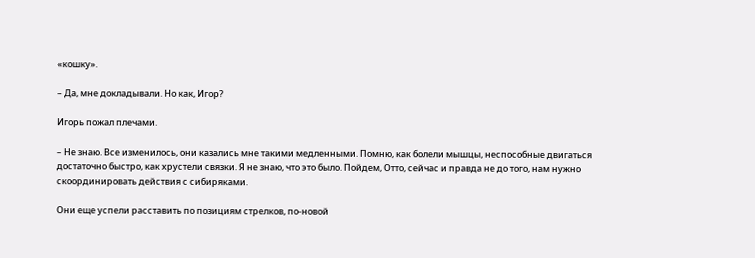«кошку».

– Да, мне докладывали. Но как, Игор?

Игорь пожал плечами.

– Не знаю. Все изменилось, они казались мне такими медленными. Помню, как болели мышцы, неспособные двигаться достаточно быстро, как хрустели связки. Я не знаю, что это было. Пойдем, Отто, сейчас и правда не до того, нам нужно скоординировать действия с сибиряками.

Они еще успели расставить по позициям стрелков, по-новой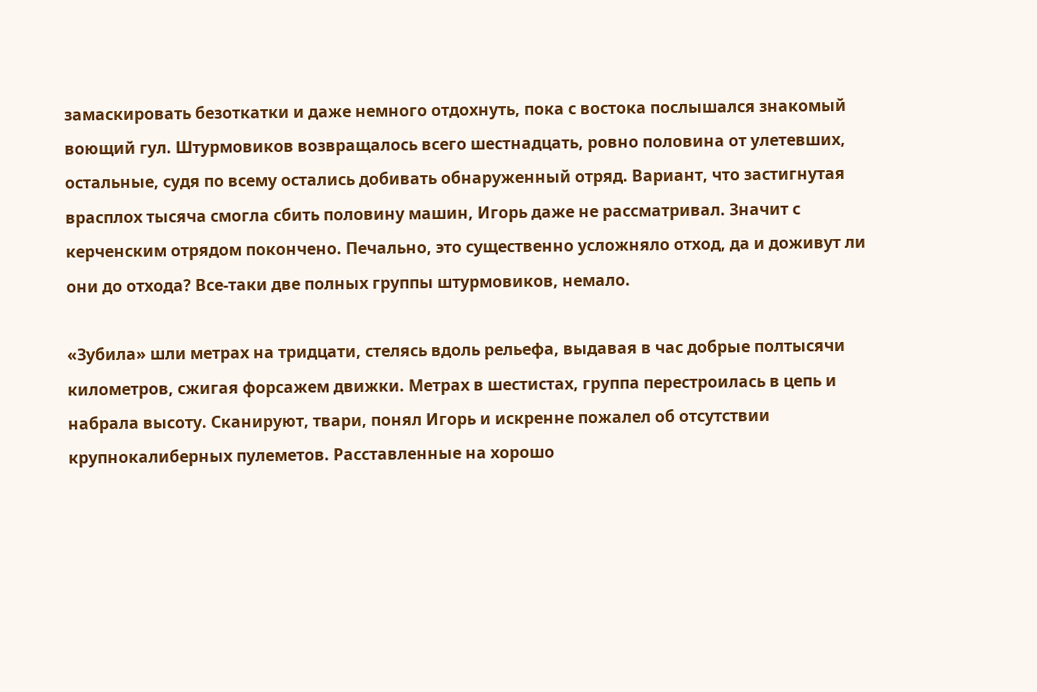замаскировать безоткатки и даже немного отдохнуть, пока с востока послышался знакомый воющий гул. Штурмовиков возвращалось всего шестнадцать, ровно половина от улетевших, остальные, судя по всему остались добивать обнаруженный отряд. Вариант, что застигнутая врасплох тысяча смогла сбить половину машин, Игорь даже не рассматривал. Значит с керченским отрядом покончено. Печально, это существенно усложняло отход, да и доживут ли они до отхода? Все-таки две полных группы штурмовиков, немало.

«Зубила» шли метрах на тридцати, стелясь вдоль рельефа, выдавая в час добрые полтысячи километров, сжигая форсажем движки. Метрах в шестистах, группа перестроилась в цепь и набрала высоту. Сканируют, твари, понял Игорь и искренне пожалел об отсутствии крупнокалиберных пулеметов. Расставленные на хорошо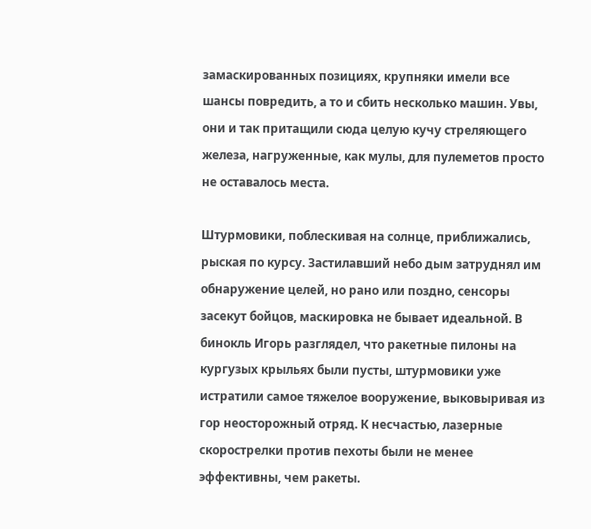замаскированных позициях, крупняки имели все шансы повредить, а то и сбить несколько машин. Увы, они и так притащили сюда целую кучу стреляющего железа, нагруженные, как мулы, для пулеметов просто не оставалось места.

Штурмовики, поблескивая на солнце, приближались, рыская по курсу. Застилавший небо дым затруднял им обнаружение целей, но рано или поздно, сенсоры засекут бойцов, маскировка не бывает идеальной. В бинокль Игорь разглядел, что ракетные пилоны на кургузых крыльях были пусты, штурмовики уже истратили самое тяжелое вооружение, выковыривая из гор неосторожный отряд. К несчастью, лазерные скорострелки против пехоты были не менее эффективны, чем ракеты.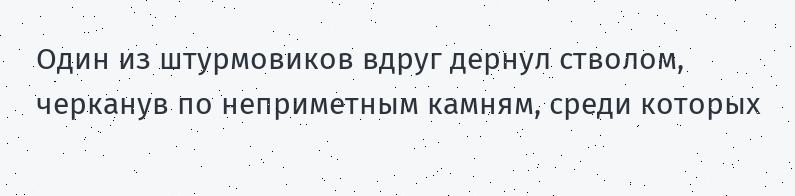Один из штурмовиков вдруг дернул стволом, черканув по неприметным камням, среди которых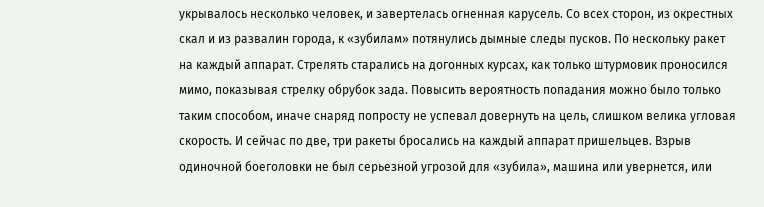укрывалось несколько человек, и завертелась огненная карусель. Со всех сторон, из окрестных скал и из развалин города, к «зубилам» потянулись дымные следы пусков. По нескольку ракет на каждый аппарат. Стрелять старались на догонных курсах, как только штурмовик проносился мимо, показывая стрелку обрубок зада. Повысить вероятность попадания можно было только таким способом, иначе снаряд попросту не успевал довернуть на цель, слишком велика угловая скорость. И сейчас по две, три ракеты бросались на каждый аппарат пришельцев. Взрыв одиночной боеголовки не был серьезной угрозой для «зубила», машина или увернется, или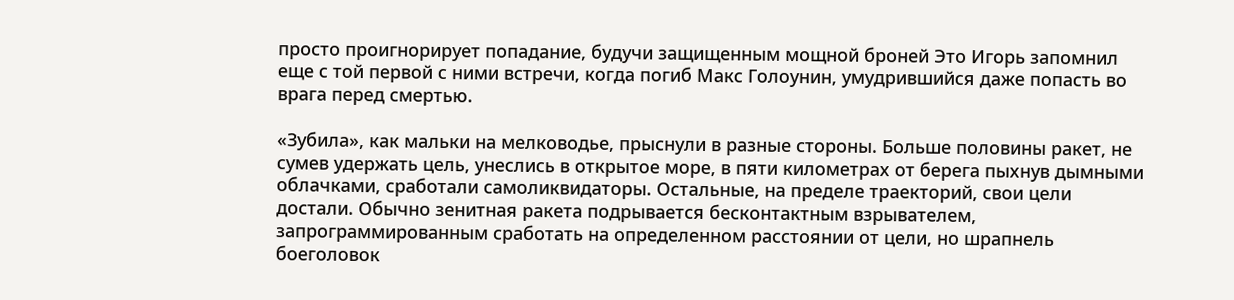просто проигнорирует попадание, будучи защищенным мощной броней Это Игорь запомнил еще с той первой с ними встречи, когда погиб Макс Голоунин, умудрившийся даже попасть во врага перед смертью.

«Зубила», как мальки на мелководье, прыснули в разные стороны. Больше половины ракет, не сумев удержать цель, унеслись в открытое море, в пяти километрах от берега пыхнув дымными облачками, сработали самоликвидаторы. Остальные, на пределе траекторий, свои цели достали. Обычно зенитная ракета подрывается бесконтактным взрывателем, запрограммированным сработать на определенном расстоянии от цели, но шрапнель боеголовок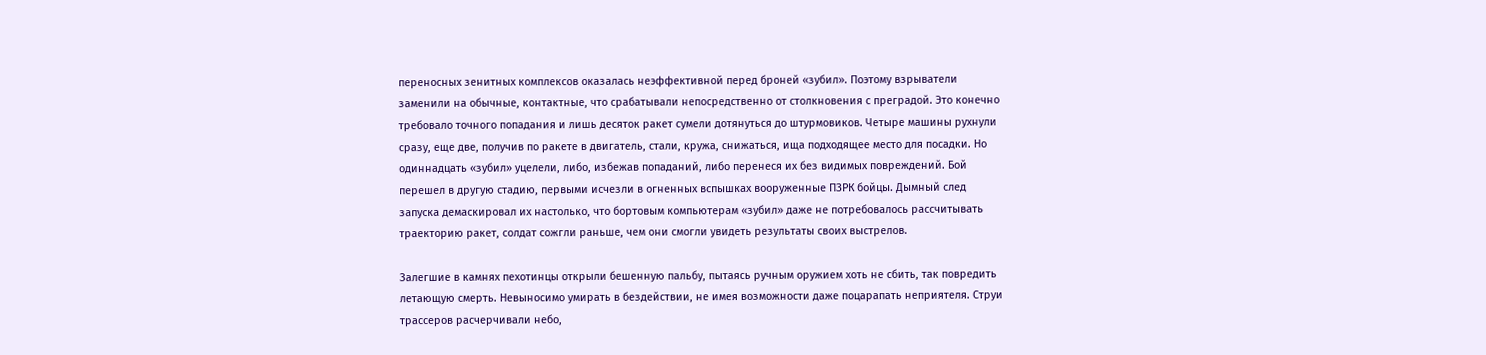переносных зенитных комплексов оказалась неэффективной перед броней «зубил». Поэтому взрыватели заменили на обычные, контактные, что срабатывали непосредственно от столкновения с преградой. Это конечно требовало точного попадания и лишь десяток ракет сумели дотянуться до штурмовиков. Четыре машины рухнули сразу, еще две, получив по ракете в двигатель, стали, кружа, снижаться, ища подходящее место для посадки. Но одиннадцать «зубил» уцелели, либо, избежав попаданий, либо перенеся их без видимых повреждений. Бой перешел в другую стадию, первыми исчезли в огненных вспышках вооруженные ПЗРК бойцы. Дымный след запуска демаскировал их настолько, что бортовым компьютерам «зубил» даже не потребовалось рассчитывать траекторию ракет, солдат сожгли раньше, чем они смогли увидеть результаты своих выстрелов.

Залегшие в камнях пехотинцы открыли бешенную пальбу, пытаясь ручным оружием хоть не сбить, так повредить летающую смерть. Невыносимо умирать в бездействии, не имея возможности даже поцарапать неприятеля. Струи трассеров расчерчивали небо,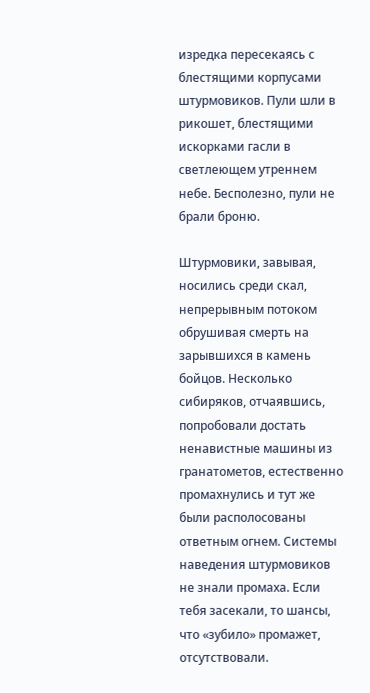изредка пересекаясь с блестящими корпусами штурмовиков. Пули шли в рикошет, блестящими искорками гасли в светлеющем утреннем небе. Бесполезно, пули не брали броню.

Штурмовики, завывая, носились среди скал, непрерывным потоком обрушивая смерть на зарывшихся в камень бойцов. Несколько сибиряков, отчаявшись, попробовали достать ненавистные машины из гранатометов, естественно промахнулись и тут же были располосованы ответным огнем. Системы наведения штурмовиков не знали промаха. Если тебя засекали, то шансы, что «зубило» промажет, отсутствовали.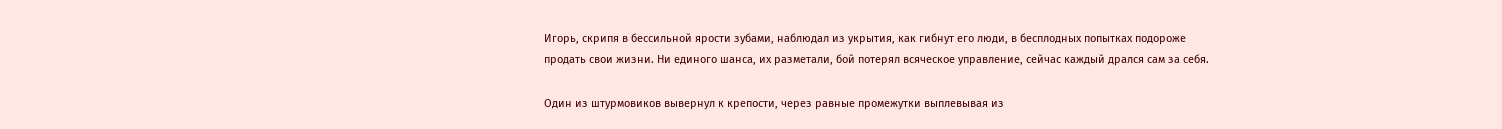Игорь, скрипя в бессильной ярости зубами, наблюдал из укрытия, как гибнут его люди, в бесплодных попытках подороже продать свои жизни. Ни единого шанса, их разметали, бой потерял всяческое управление, сейчас каждый дрался сам за себя.

Один из штурмовиков вывернул к крепости, через равные промежутки выплевывая из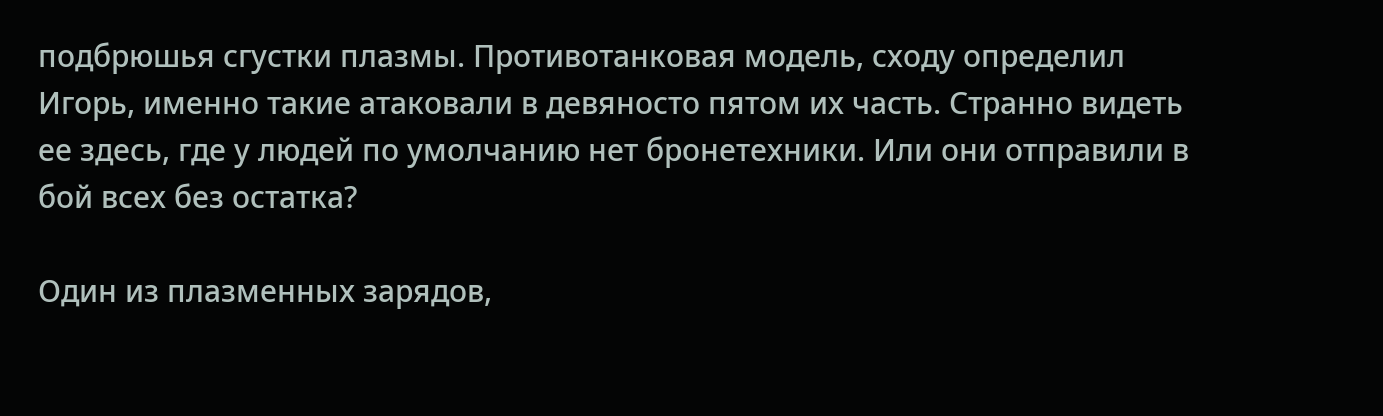подбрюшья сгустки плазмы. Противотанковая модель, сходу определил Игорь, именно такие атаковали в девяносто пятом их часть. Странно видеть ее здесь, где у людей по умолчанию нет бронетехники. Или они отправили в бой всех без остатка?

Один из плазменных зарядов,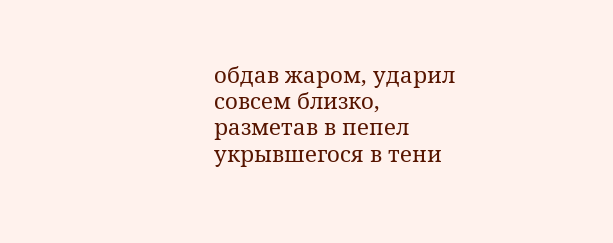обдав жаром, ударил совсем близко, разметав в пепел укрывшегося в тени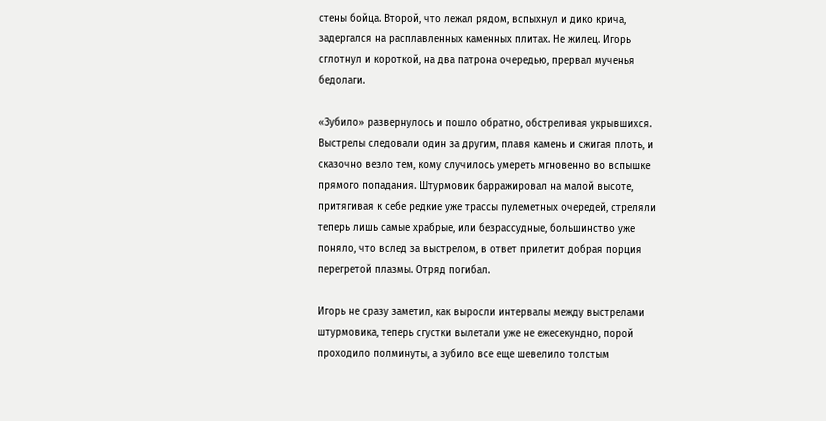стены бойца. Второй, что лежал рядом, вспыхнул и дико крича, задергался на расплавленных каменных плитах. Не жилец. Игорь сглотнул и короткой, на два патрона очередью, прервал мученья бедолаги.

«Зубило» развернулось и пошло обратно, обстреливая укрывшихся. Выстрелы следовали один за другим, плавя камень и сжигая плоть, и сказочно везло тем, кому случилось умереть мгновенно во вспышке прямого попадания. Штурмовик барражировал на малой высоте, притягивая к себе редкие уже трассы пулеметных очередей, стреляли теперь лишь самые храбрые, или безрассудные, большинство уже поняло, что вслед за выстрелом, в ответ прилетит добрая порция перегретой плазмы. Отряд погибал.

Игорь не сразу заметил, как выросли интервалы между выстрелами штурмовика, теперь сгустки вылетали уже не ежесекундно, порой проходило полминуты, а зубило все еще шевелило толстым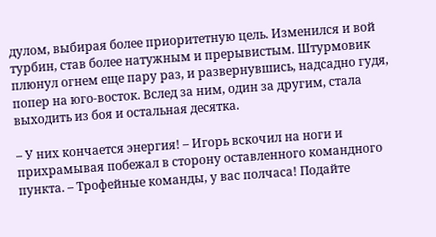дулом, выбирая более приоритетную цель. Изменился и вой турбин, став более натужным и прерывистым. Штурмовик плюнул огнем еще пару раз, и развернувшись, надсадно гудя, попер на юго-восток. Вслед за ним, один за другим, стала выходить из боя и остальная десятка.

– У них кончается энергия! – Игорь вскочил на ноги и прихрамывая побежал в сторону оставленного командного пункта. – Трофейные команды, у вас полчаса! Подайте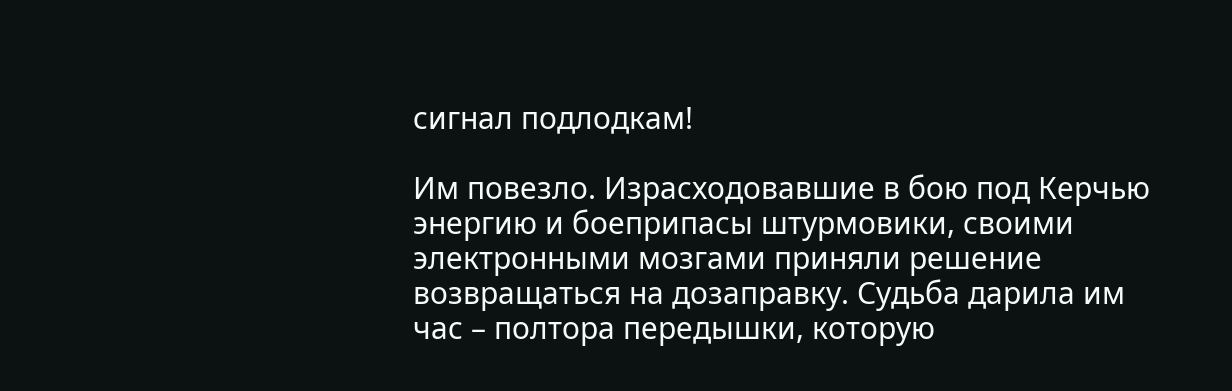сигнал подлодкам!

Им повезло. Израсходовавшие в бою под Керчью энергию и боеприпасы штурмовики, своими электронными мозгами приняли решение возвращаться на дозаправку. Судьба дарила им час – полтора передышки, которую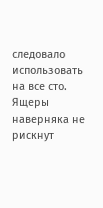следовало использовать на все сто. Ящеры наверняка не рискнут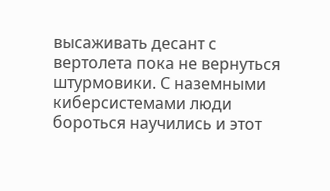высаживать десант с вертолета пока не вернуться штурмовики. С наземными киберсистемами люди бороться научились и этот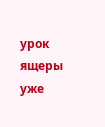урок ящеры уже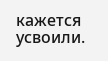кажется усвоили.